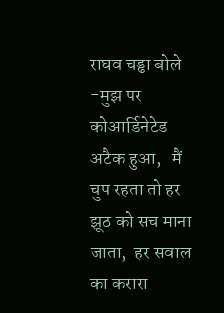राघव चड्ढा बोले -मुझ पर कोआर्डिनेटेड अटैक हुआ,   मैं चुप रहता तो हर झूठ को सच माना जाता,  हर सवाल का करारा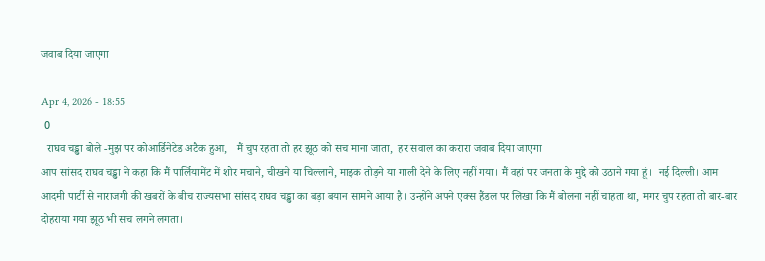जवाब दिया जाएगा

Apr 4, 2026 - 18:55
 0
  राघव चड्ढा बोले -मुझ पर कोआर्डिनेटेड अटैक हुआ,   मैं चुप रहता तो हर झूठ को सच माना जाता,  हर सवाल का करारा जवाब दिया जाएगा
आप सांसद राघव चड्ढा ने कहा कि मैं पार्लियामेंट में शोर मचाने, चीखने या चिल्लाने, माइक तोड़ने या गाली देने के लिए नहीं गया। मैं वहां पर जनता के मुद्दे को उठाने गया हूं।  नई दिल्ली। आम आदमी पार्टी से नाराजगी की खबरों के बीच राज्यसभा सांसद राघव चड्ढा का बड़ा बयान सामने आया है। उन्होंने अपने एक्स हैंडल पर लिखा कि मैं बोलना नहीं चाहता था, मगर चुप रहता तो बार-बार दोहराया गया झूठ भी सच लगने लगता।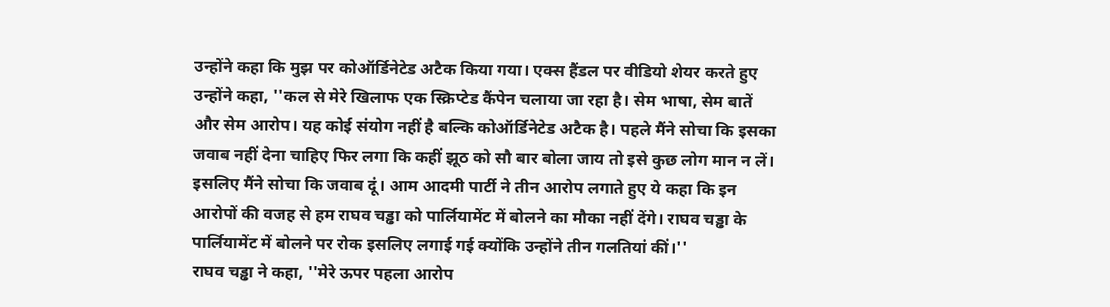उन्होंने कहा कि मुझ पर कोऑर्डिनेटेड अटैक किया गया। एक्स हैंडल पर वीडियो शेयर करते हुए उन्होंने कहा, ''कल से मेरे खिलाफ एक स्क्रिप्टेड कैंपेन चलाया जा रहा है। सेम भाषा, सेम बातें और सेम आरोप। यह कोई संयोग नहीं है बल्कि कोऑर्डिनेटेड अटैक है। पहले मैंने सोचा कि इसका जवाब नहीं देना चाहिए फिर लगा कि कहीं झूठ को सौ बार बोला जाय तो इसे कुछ लोग मान न लें। इसलिए मैंने सोचा कि जवाब दूं। आम आदमी पार्टी ने तीन आरोप लगाते हुए ये कहा कि इन आरोपों की वजह से हम राघव चड्ढा को पार्लियामेंट में बोलने का मौका नहीं देंगे। राघव चड्ढा के पार्लियामेंट में बोलने पर रोक इसलिए लगाई गई क्योंकि उन्होंने तीन गलतियां कीं।''
राघव चड्ढा ने कहा, ''मेरे ऊपर पहला आरोप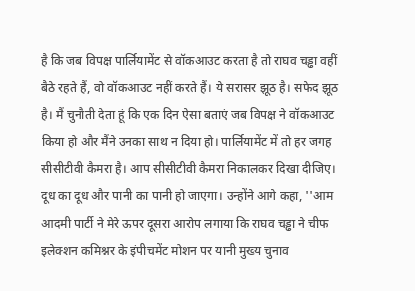है कि जब विपक्ष पार्लियामेंट से वॉकआउट करता है तो राघव चड्ढा वहीं बैठे रहते हैं, वो वॉकआउट नहीं करते हैं। ये सरासर झूठ है। सफेद झूठ है। मैं चुनौती देता हूं कि एक दिन ऐसा बताएं जब विपक्ष ने वॉकआउट किया हो और मैंने उनका साथ न दिया हो। पार्लियामेंट में तो हर जगह सीसीटीवी कैमरा है। आप सीसीटीवी कैमरा निकालकर दिखा दीजिए। दूध का दूध और पानी का पानी हो जाएगा। उन्होंने आगे कहा, ''आम आदमी पार्टी ने मेरे ऊपर दूसरा आरोप लगाया कि राघव चड्ढा ने चीफ इलेक्शन कमिश्नर के इंपीचमेंट मोशन पर यानी मुख्य चुनाव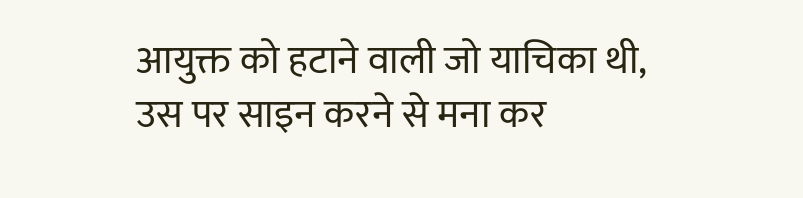आयुक्त को हटाने वाली जो याचिका थी, उस पर साइन करने से मना कर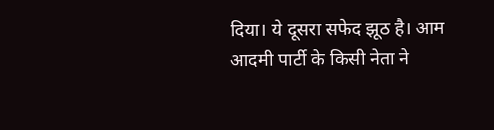दिया। ये दूसरा सफेद झूठ है। आम आदमी पार्टी के किसी नेता ने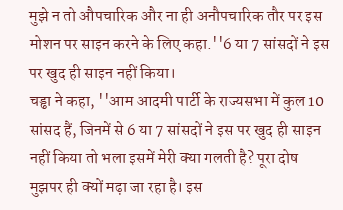मुझे न तो औपचारिक और ना ही अनौपचारिक तौर पर इस मोशन पर साइन करने के लिए कहा.''6 या 7 सांसदों ने इस पर खुद ही साइन नहीं किया।
चड्ढा ने कहा, ''आम आदमी पार्टी के राज्यसभा में कुल 10 सांसद हैं, जिनमें से 6 या 7 सांसदों ने इस पर खुद ही साइन नहीं किया तो भला इसमें मेरी क्या गलती है? पूरा दोष मुझपर ही क्यों मढ़ा जा रहा है। इस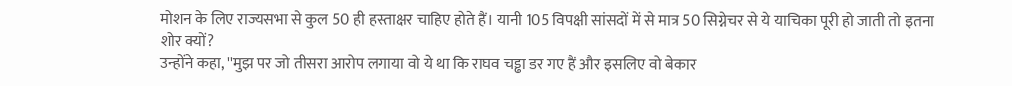मोशन के लिए राज्यसभा से कुल 50 ही हस्ताक्षर चाहिए होते हैं। यानी 105 विपक्षी सांसदों में से मात्र 50 सिग्नेचर से ये याचिका पूरी हो जाती तो इतना शोर क्यों?
उन्होंने कहा, ''मुझ पर जो तीसरा आरोप लगाया वो ये था कि राघव चड्ढा डर गए हैं और इसलिए वो बेकार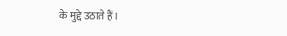के मुद्दे उठाते हैं।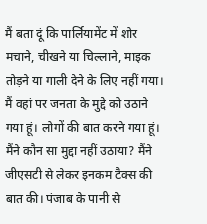मैं बता दूं कि पार्लियामेंट में शोर मचाने, चीखने या चिल्लाने, माइक तोड़ने या गाली देने के लिए नहीं गया। मैं वहां पर जनता के मुद्दे को उठाने गया हूं। लोगों की बात करने गया हूं। मैंने कौन सा मुद्दा नहीं उठाया? मैंने जीएसटी से लेकर इनकम टैक्स की बात की। पंजाब के पानी से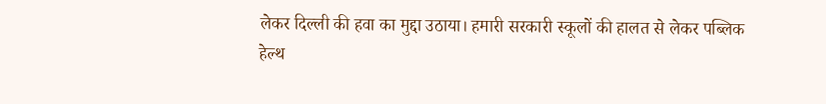लेकर दिल्ली की हवा का मुद्दा उठाया। हमारी सरकारी स्कूलों की हालत से लेकर पब्लिक हेल्थ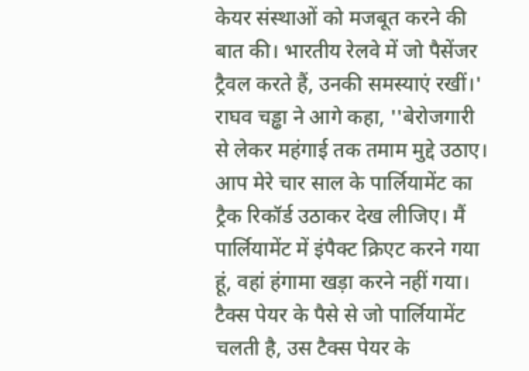केयर संस्थाओं को मजबूत करने की बात की। भारतीय रेलवे में जो पैसेंजर ट्रैवल करते हैं, उनकी समस्याएं रखीं।' राघव चड्ढा ने आगे कहा, ''बेरोजगारी से लेकर महंगाई तक तमाम मुद्दे उठाए। आप मेरे चार साल के पार्लियामेंट का ट्रैक रिकॉर्ड उठाकर देख लीजिए। मैं पार्लियामेंट में इंपैक्ट क्रिएट करने गया हूं, वहां हंगामा खड़ा करने नहीं गया। टैक्स पेयर के पैसे से जो पार्लियामेंट चलती है, उस टैक्स पेयर के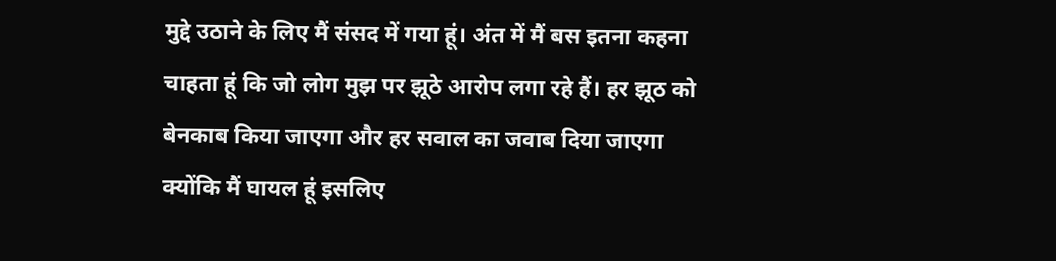मुद्दे उठाने के लिए मैं संसद में गया हूं। अंत में मैं बस इतना कहना चाहता हूं कि जो लोग मुझ पर झूठे आरोप लगा रहे हैं। हर झूठ को बेनकाब किया जाएगा और हर सवाल का जवाब दिया जाएगा क्योंकि मैं घायल हूं इसलिए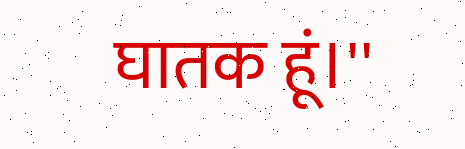घातक हूं।''